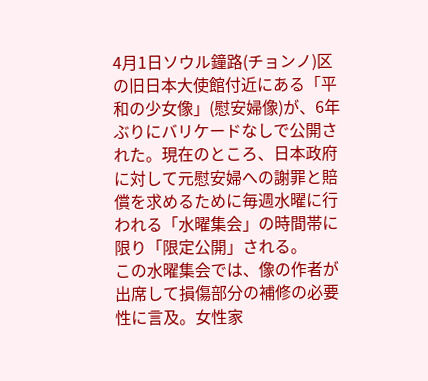4月1日ソウル鐘路(チョンノ)区の旧日本大使館付近にある「平和の少女像」(慰安婦像)が、6年ぶりにバリケードなしで公開された。現在のところ、日本政府に対して元慰安婦への謝罪と賠償を求めるために毎週水曜に行われる「水曜集会」の時間帯に限り「限定公開」される。
この水曜集会では、像の作者が出席して損傷部分の補修の必要性に言及。女性家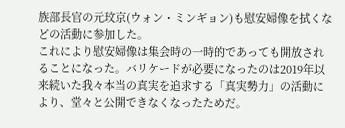族部長官の元玟京(ウォン・ミンギョン)も慰安婦像を拭くなどの活動に参加した。
これにより慰安婦像は集会時の一時的であっても開放されることになった。バリケードが必要になったのは2019年以来続いた我々本当の真実を追求する「真実勢力」の活動により、堂々と公開できなくなったためだ。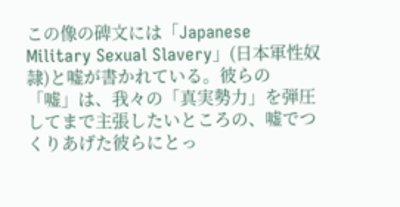この像の碑文には「Japanese Military Sexual Slavery」(日本軍性奴隷)と嘘が書かれている。彼らの「嘘」は、我々の「真実勢力」を弾圧してまで主張したいところの、嘘でつくりあげた彼らにとっ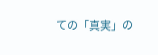ての「真実」の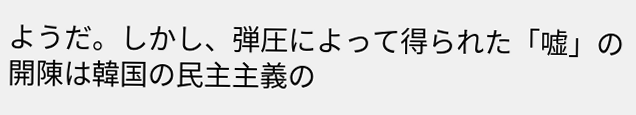ようだ。しかし、弾圧によって得られた「嘘」の開陳は韓国の民主主義の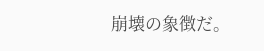崩壊の象徴だ。